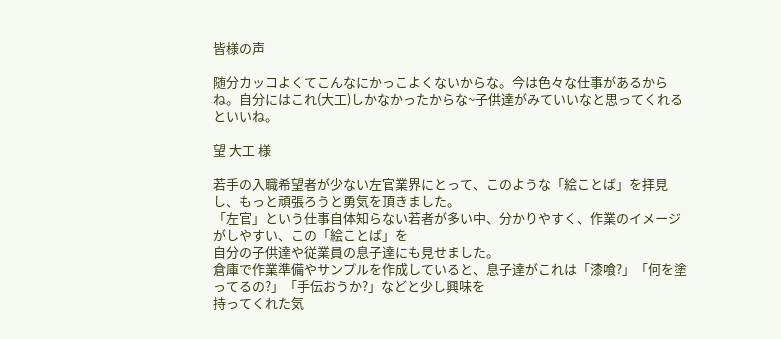皆様の声

随分カッコよくてこんなにかっこよくないからな。今は色々な仕事があるからね。自分にはこれ(大工)しかなかったからな~子供達がみていいなと思ってくれるといいね。

望 大工 様

若手の入職希望者が少ない左官業界にとって、このような「絵ことば」を拝見し、もっと頑張ろうと勇気を頂きました。
「左官」という仕事自体知らない若者が多い中、分かりやすく、作業のイメージがしやすい、この「絵ことば」を
自分の子供達や従業員の息子達にも見せました。
倉庫で作業準備やサンプルを作成していると、息子達がこれは「漆喰?」「何を塗ってるの?」「手伝おうか?」などと少し興味を
持ってくれた気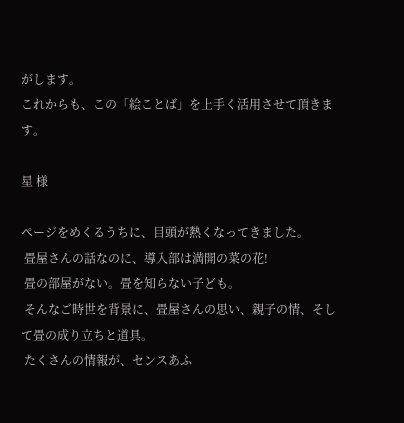がします。
これからも、この「絵ことば」を上手く活用させて頂きます。

星 様

ページをめくるうちに、目頭が熱くなってきました。
 畳屋さんの話なのに、導入部は満開の菜の花!
 畳の部屋がない。畳を知らない子ども。
 そんなご時世を背景に、畳屋さんの思い、親子の情、そして畳の成り立ちと道具。
 たくさんの情報が、センスあふ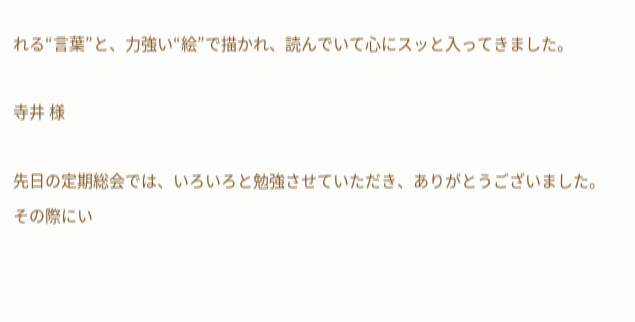れる“言葉”と、力強い“絵”で描かれ、読んでいて心にスッと入ってきました。

寺井 様

先日の定期総会では、いろいろと勉強させていただき、ありがとうございました。
その際にい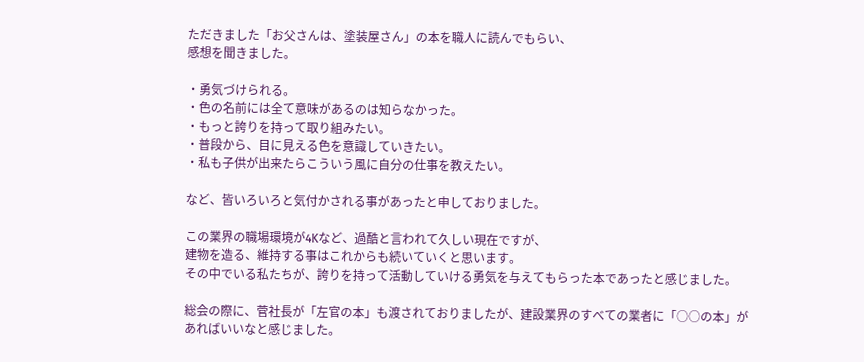ただきました「お父さんは、塗装屋さん」の本を職人に読んでもらい、
感想を聞きました。

・勇気づけられる。
・色の名前には全て意味があるのは知らなかった。
・もっと誇りを持って取り組みたい。
・普段から、目に見える色を意識していきたい。
・私も子供が出来たらこういう風に自分の仕事を教えたい。

など、皆いろいろと気付かされる事があったと申しておりました。

この業界の職場環境が4Kなど、過酷と言われて久しい現在ですが、
建物を造る、維持する事はこれからも続いていくと思います。
その中でいる私たちが、誇りを持って活動していける勇気を与えてもらった本であったと感じました。

総会の際に、菅社長が「左官の本」も渡されておりましたが、建設業界のすべての業者に「○○の本」が
あればいいなと感じました。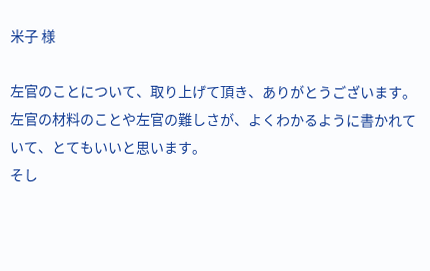米子 様

左官のことについて、取り上げて頂き、ありがとうございます。
左官の材料のことや左官の難しさが、よくわかるように書かれていて、とてもいいと思います。
そし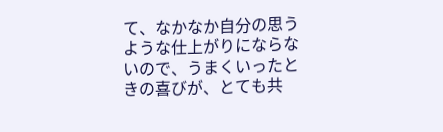て、なかなか自分の思うような仕上がりにならないので、うまくいったときの喜びが、とても共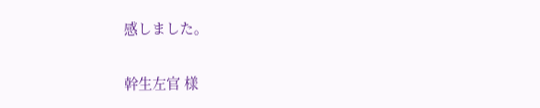感しました。

幹生左官 様